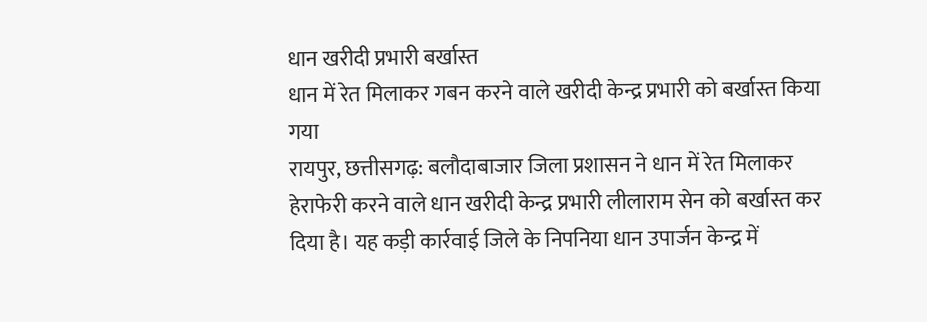धान खरीदी प्रभारी बर्खास्त
धान में रेत मिलाकर गबन करने वाले खरीदी केन्द्र प्रभारी को बर्खास्त किया गया
रायपुर, छत्तीसगढ़: बलौदाबाजार जिला प्रशासन ने धान में रेत मिलाकर हेराफेरी करने वाले धान खरीदी केन्द्र प्रभारी लीलाराम सेन को बर्खास्त कर दिया है। यह कड़ी कार्रवाई जिले के निपनिया धान उपार्जन केन्द्र में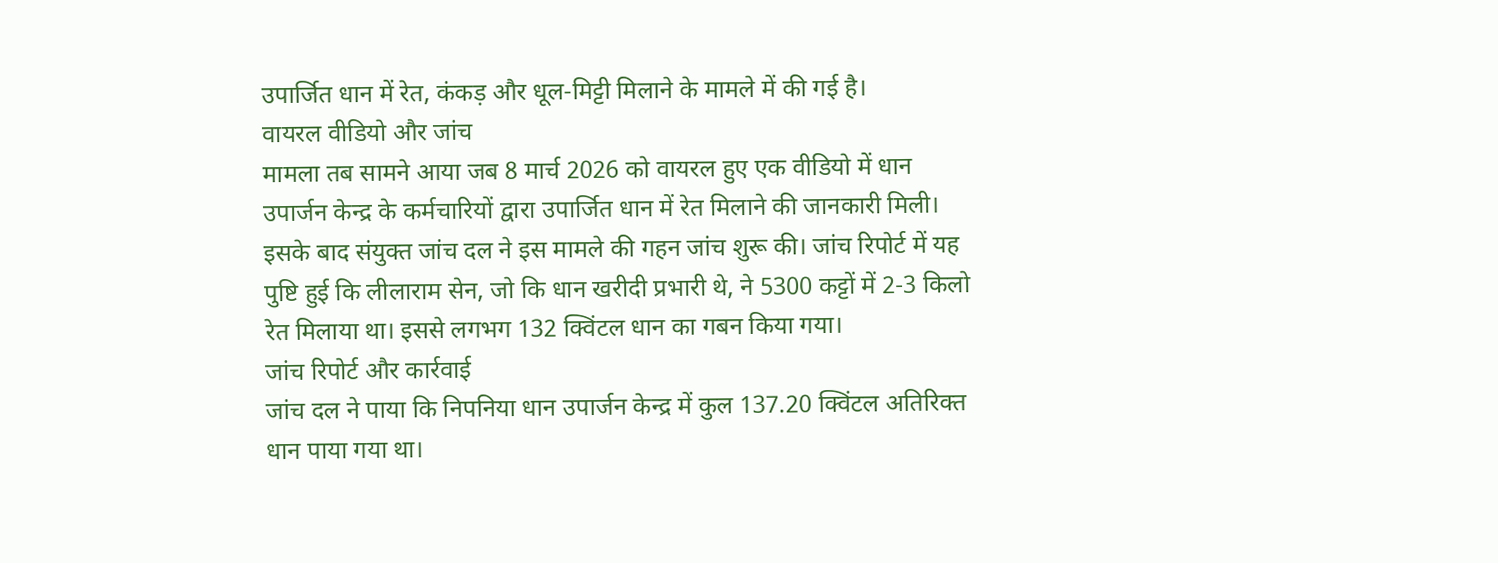उपार्जित धान में रेत, कंकड़ और धूल-मिट्टी मिलाने के मामले में की गई है।
वायरल वीडियो और जांच
मामला तब सामने आया जब 8 मार्च 2026 को वायरल हुए एक वीडियो में धान उपार्जन केन्द्र के कर्मचारियों द्वारा उपार्जित धान में रेत मिलाने की जानकारी मिली। इसके बाद संयुक्त जांच दल ने इस मामले की गहन जांच शुरू की। जांच रिपोर्ट में यह पुष्टि हुई कि लीलाराम सेन, जो कि धान खरीदी प्रभारी थे, ने 5300 कट्टों में 2-3 किलो रेत मिलाया था। इससे लगभग 132 क्विंटल धान का गबन किया गया।
जांच रिपोर्ट और कार्रवाई
जांच दल ने पाया कि निपनिया धान उपार्जन केन्द्र में कुल 137.20 क्विंटल अतिरिक्त धान पाया गया था।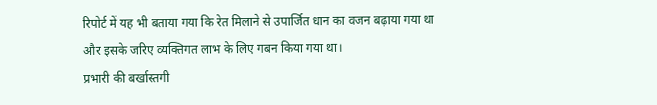रिपोर्ट में यह भी बताया गया कि रेत मिलाने से उपार्जित धान का वजन बढ़ाया गया था और इसके जरिए व्यक्तिगत लाभ के लिए गबन किया गया था।
प्रभारी की बर्खास्तगी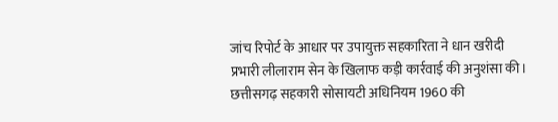जांच रिपोर्ट के आधार पर उपायुक्त सहकारिता ने धान खरीदी प्रभारी लीलाराम सेन के खिलाफ कड़ी कार्रवाई की अनुशंसा की। छत्तीसगढ़ सहकारी सोसायटी अधिनियम 1960 की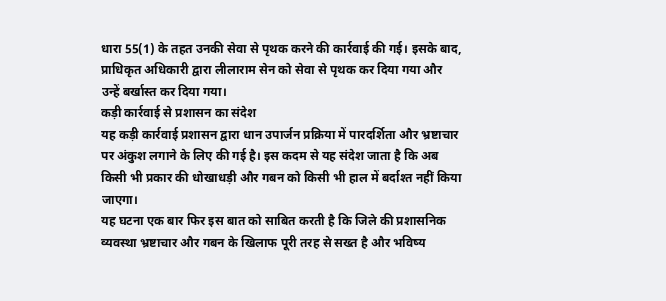धारा 55(1) के तहत उनकी सेवा से पृथक करने की कार्रवाई की गई। इसके बाद, प्राधिकृत अधिकारी द्वारा लीलाराम सेन को सेवा से पृथक कर दिया गया और उन्हें बर्खास्त कर दिया गया।
कड़ी कार्रवाई से प्रशासन का संदेश
यह कड़ी कार्रवाई प्रशासन द्वारा धान उपार्जन प्रक्रिया में पारदर्शिता और भ्रष्टाचार पर अंकुश लगाने के लिए की गई है। इस कदम से यह संदेश जाता है कि अब किसी भी प्रकार की धोखाधड़ी और गबन को किसी भी हाल में बर्दाश्त नहीं किया जाएगा।
यह घटना एक बार फिर इस बात को साबित करती है कि जिले की प्रशासनिक व्यवस्था भ्रष्टाचार और गबन के खिलाफ पूरी तरह से सख्त है और भविष्य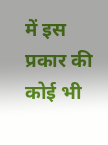में इस प्रकार की कोई भी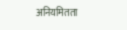अनियमितता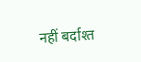नहीं बर्दाश्त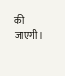की जाएगी।